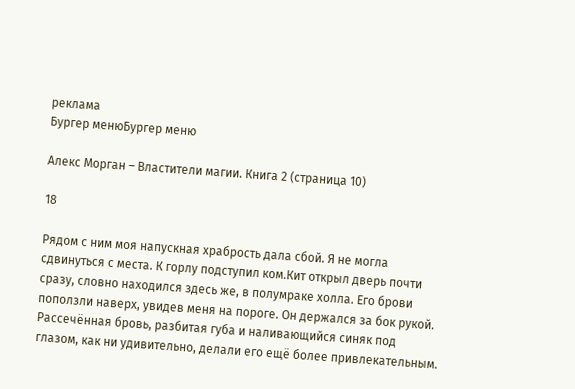реклама
Бургер менюБургер меню

Алекс Морган – Властители магии. Книга 2 (страница 10)

18

Рядом с ним моя напускная храбрость дала сбой. Я не могла сдвинуться с места. К горлу подступил ком.Кит открыл дверь почти сразу, словно находился здесь же, в полумраке холла. Его брови поползли наверх, увидев меня на пороге. Он держался за бок рукой. Рассечённая бровь, разбитая губа и наливающийся синяк под глазом, как ни удивительно, делали его ещё более привлекательным.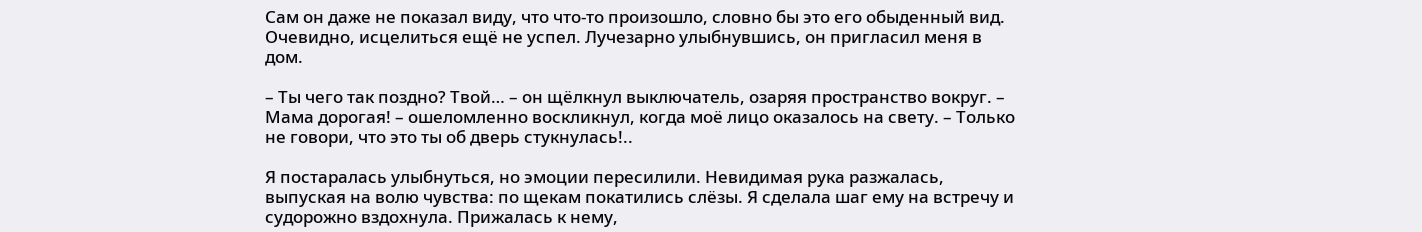Сам он даже не показал виду, что что‑то произошло, словно бы это его обыденный вид. Очевидно, исцелиться ещё не успел. Лучезарно улыбнувшись, он пригласил меня в дом.

– Ты чего так поздно? Твой… – он щёлкнул выключатель, озаряя пространство вокруг. – Мама дорогая! – ошеломленно воскликнул, когда моё лицо оказалось на свету. – Только не говори, что это ты об дверь стукнулась!..

Я постаралась улыбнуться, но эмоции пересилили. Невидимая рука разжалась, выпуская на волю чувства: по щекам покатились слёзы. Я сделала шаг ему на встречу и судорожно вздохнула. Прижалась к нему,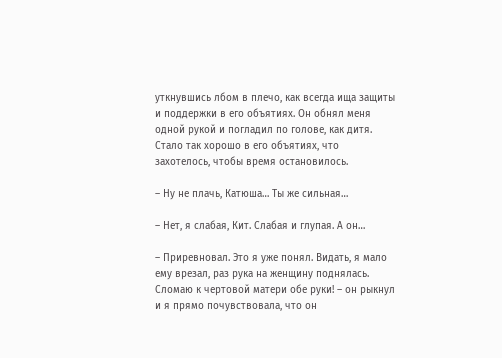уткнувшись лбом в плечо, как всегда ища защиты и поддержки в его объятиях. Он обнял меня одной рукой и погладил по голове, как дитя. Стало так хорошо в его объятиях, что захотелось, чтобы время остановилось.

– Ну не плачь, Катюша… Ты же сильная…

– Нет, я слабая, Кит. Слабая и глупая. А он…

– Приревновал. Это я уже понял. Видать, я мало ему врезал, раз рука на женщину поднялась. Сломаю к чертовой матери обе руки! – он рыкнул и я прямо почувствовала, что он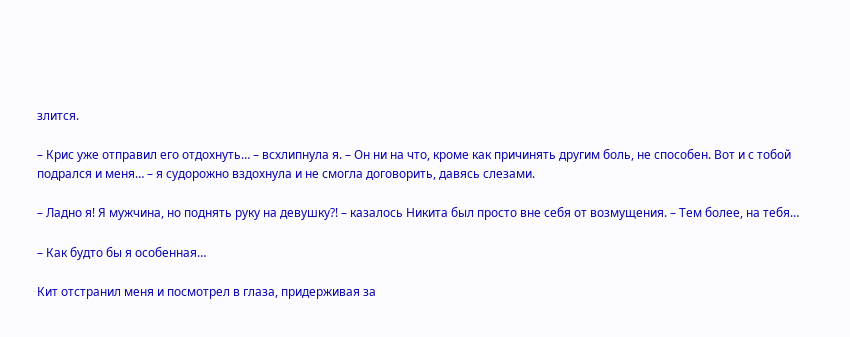злится.

– Крис уже отправил его отдохнуть… – всхлипнула я. – Он ни на что, кроме как причинять другим боль, не способен. Вот и с тобой подрался и меня… – я судорожно вздохнула и не смогла договорить, давясь слезами.

– Ладно я! Я мужчина, но поднять руку на девушку?! – казалось Никита был просто вне себя от возмущения. – Тем более, на тебя…

– Как будто бы я особенная…

Кит отстранил меня и посмотрел в глаза, придерживая за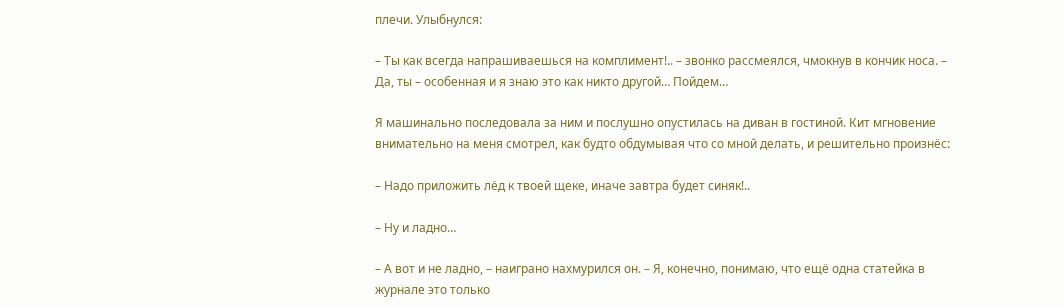плечи. Улыбнулся:

– Ты как всегда напрашиваешься на комплимент!.. – звонко рассмеялся, чмокнув в кончик носа. – Да, ты – особенная и я знаю это как никто другой… Пойдем…

Я машинально последовала за ним и послушно опустилась на диван в гостиной. Кит мгновение внимательно на меня смотрел, как будто обдумывая что со мной делать, и решительно произнёс:

– Надо приложить лёд к твоей щеке, иначе завтра будет синяк!..

– Ну и ладно…

– А вот и не ладно, – наиграно нахмурился он. – Я, конечно, понимаю, что ещё одна статейка в журнале это только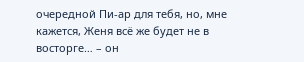очередной Пи‑ар для тебя, но, мне кажется, Женя всё же будет не в восторге… – он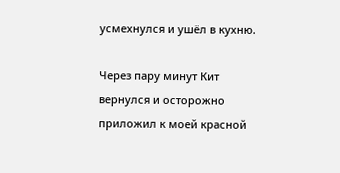усмехнулся и ушёл в кухню.

Через пару минут Кит вернулся и осторожно приложил к моей красной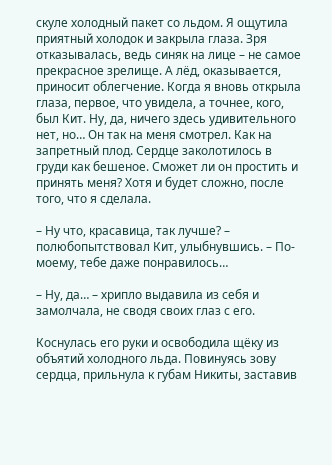скуле холодный пакет со льдом. Я ощутила приятный холодок и закрыла глаза. Зря отказывалась, ведь синяк на лице – не самое прекрасное зрелище. А лёд, оказывается, приносит облегчение. Когда я вновь открыла глаза, первое, что увидела, а точнее, кого, был Кит. Ну, да, ничего здесь удивительного нет, но… Он так на меня смотрел. Как на запретный плод. Сердце заколотилось в груди как бешеное. Сможет ли он простить и принять меня? Хотя и будет сложно, после того, что я сделала.

– Ну что, красавица, так лучше? – полюбопытствовал Кит, улыбнувшись. – По-моему, тебе даже понравилось…

– Ну, да… – хрипло выдавила из себя и замолчала, не сводя своих глаз с его.

Коснулась его руки и освободила щёку из объятий холодного льда. Повинуясь зову сердца, прильнула к губам Никиты, заставив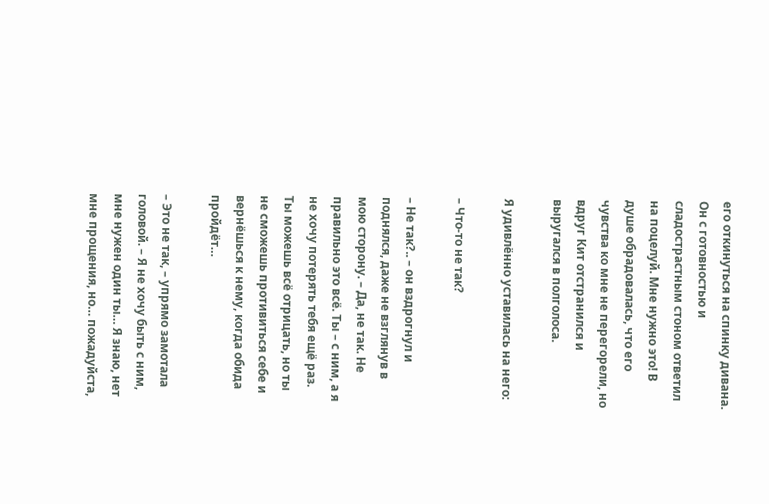его откинуться на спинку дивана. Он с готовностью и сладострастным стоном ответил на поцелуй. Мне нужно это! В душе обрадовалась, что его чувства ко мне не перегорели, но вдруг Кит отстранился и выругался в полголоса.

Я удивлённо уставилась на него:

– Что‑то не так?

– Не так?.. – он вздрогнул и поднялся, даже не взглянув в мою сторону. – Да, не так. Не правильно это всё. Ты – с ним, а я не хочу потерять тебя ещё раз. Ты можешь всё отрицать, но ты не сможешь противиться себе и вернёшься к нему, когда обида пройдёт…

– Это не так, – упрямо замотала головой. – Я не хочу быть с ним, мне нужен один ты… Я знаю, нет мне прощения, но… пожадуйста,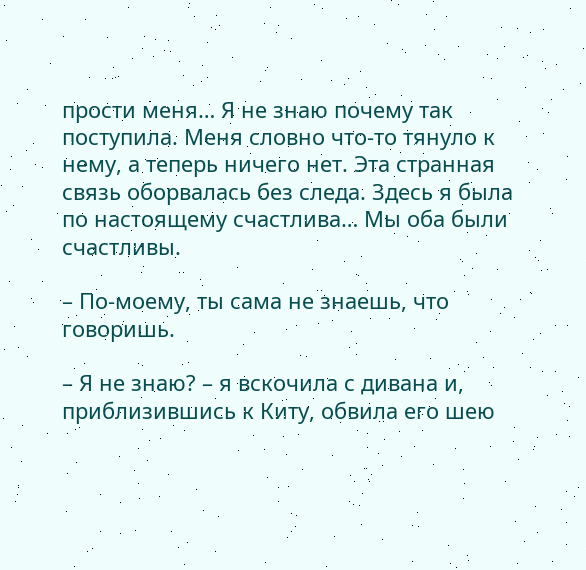прости меня… Я не знаю почему так поступила. Меня словно что-то тянуло к нему, а теперь ничего нет. Эта странная связь оборвалась без следа. Здесь я была по настоящему счастлива… Мы оба были счастливы.

– По-моему, ты сама не знаешь, что говоришь.

– Я не знаю? – я вскочила с дивана и, приблизившись к Киту, обвила его шею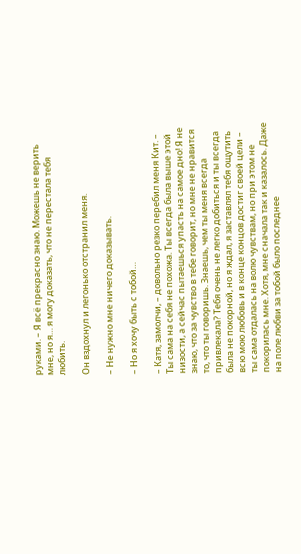руками. – Я всё прекрасно знаю. Можешь не верить мне, но я… я могу доказать, что не перестала тебя любить.

Он вздохнул и легонько отстранил меня.

– Не нужно мне ничего доказывать.

– Но я хочу быть с тобой…

– Катя, замолчи, – довольно резко перебил меня Кит. – Ты сама на себя не похожа. Ты всегда была выше этой низости, а сейчас пытаешься упасть на самое дно! Я не знаю, что за чувство в тебе говорит, но мне не нравится то, что ты говоришь. Знаешь, чем ты меня всегда привлекала? Тебя очень не легко добиться и ты всегда была не покорной, но я ждал, я заставлял тебя ощутить всю мою любовь и в конце концов достиг своей цели – ты сама отдалась на волю чувствам, но при этом не покорилась мне. Хотя, мне сначала так и казалось. Даже на поле любви за тобой было последнее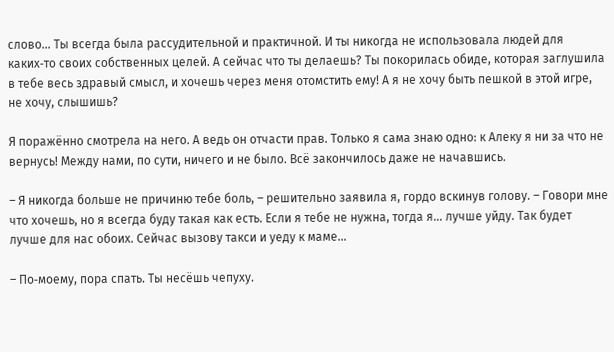слово… Ты всегда была рассудительной и практичной. И ты никогда не использовала людей для каких‑то своих собственных целей. А сейчас что ты делаешь? Ты покорилась обиде, которая заглушила в тебе весь здравый смысл, и хочешь через меня отомстить ему! А я не хочу быть пешкой в этой игре, не хочу, слышишь?

Я поражённо смотрела на него. А ведь он отчасти прав. Только я сама знаю одно: к Алеку я ни за что не вернусь! Между нами, по сути, ничего и не было. Всё закончилось даже не начавшись.

– Я никогда больше не причиню тебе боль, – решительно заявила я, гордо вскинув голову. – Говори мне что хочешь, но я всегда буду такая как есть. Если я тебе не нужна, тогда я… лучше уйду. Так будет лучше для нас обоих. Сейчас вызову такси и уеду к маме…

– По‑моему, пора спать. Ты несёшь чепуху.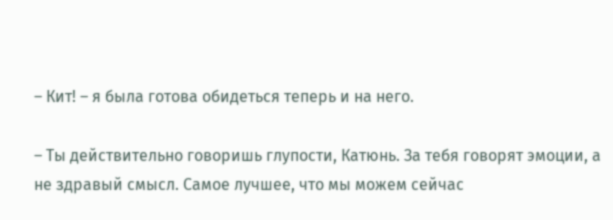– Кит! – я была готова обидеться теперь и на него.

– Ты действительно говоришь глупости, Катюнь. За тебя говорят эмоции, а не здравый смысл. Самое лучшее, что мы можем сейчас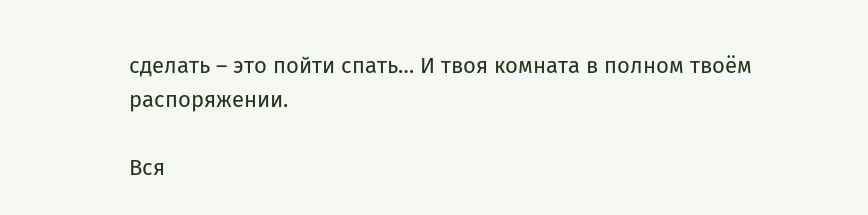сделать – это пойти спать… И твоя комната в полном твоём распоряжении.

Вся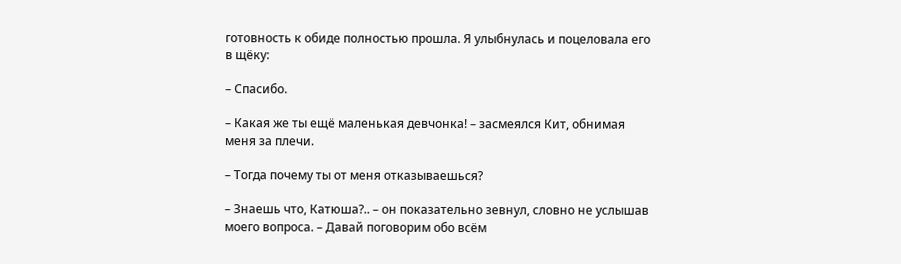готовность к обиде полностью прошла. Я улыбнулась и поцеловала его в щёку:

– Спасибо.

– Какая же ты ещё маленькая девчонка! – засмеялся Кит, обнимая меня за плечи.

– Тогда почему ты от меня отказываешься?

– Знаешь что, Катюша?.. – он показательно зевнул, словно не услышав моего вопроса. – Давай поговорим обо всём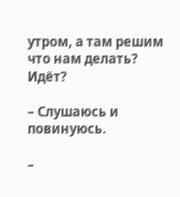утром, а там решим что нам делать? Идёт?

– Слушаюсь и повинуюсь.

–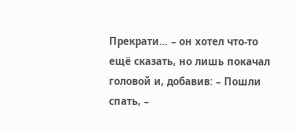Прекрати… – он хотел что‑то ещё сказать, но лишь покачал головой и, добавив: – Пошли спать, –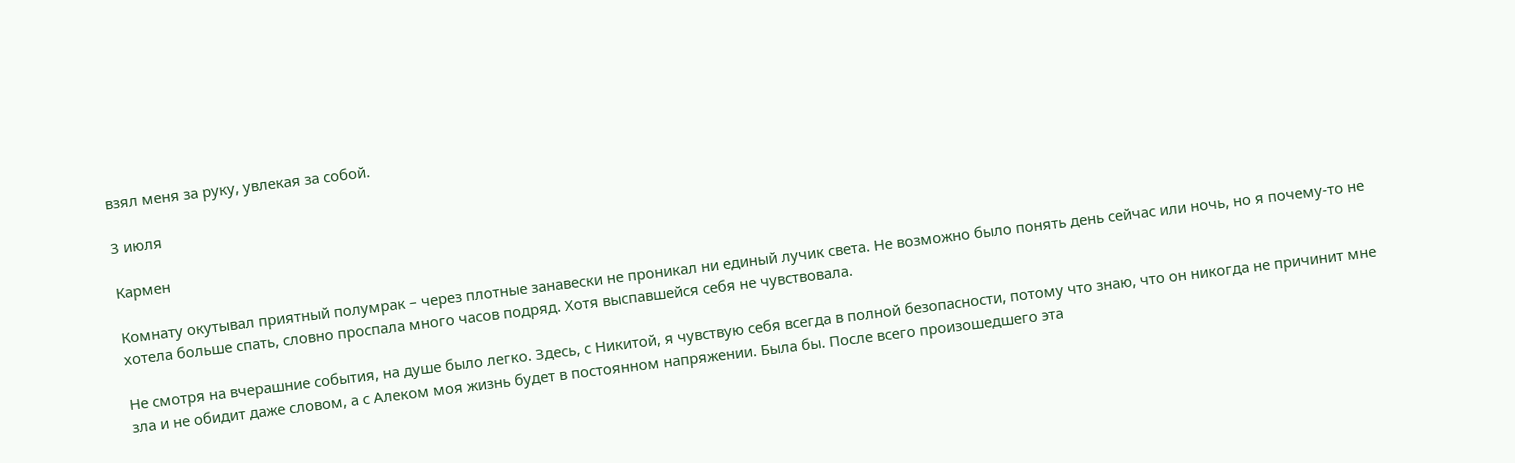взял меня за руку, увлекая за собой.

3 июля

Кармен

Комнату окутывал приятный полумрак – через плотные занавески не проникал ни единый лучик света. Не возможно было понять день сейчас или ночь, но я почему‑то не хотела больше спать, словно проспала много часов подряд. Хотя выспавшейся себя не чувствовала.

Не смотря на вчерашние события, на душе было легко. Здесь, с Никитой, я чувствую себя всегда в полной безопасности, потому что знаю, что он никогда не причинит мне зла и не обидит даже словом, а с Алеком моя жизнь будет в постоянном напряжении. Была бы. После всего произошедшего эта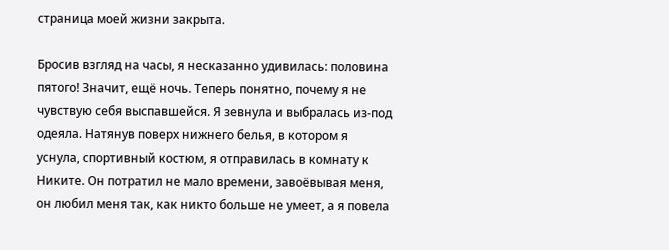страница моей жизни закрыта.

Бросив взгляд на часы, я несказанно удивилась: половина пятого! Значит, ещё ночь. Теперь понятно, почему я не чувствую себя выспавшейся. Я зевнула и выбралась из‑под одеяла. Натянув поверх нижнего белья, в котором я уснула, спортивный костюм, я отправилась в комнату к Никите. Он потратил не мало времени, завоёвывая меня, он любил меня так, как никто больше не умеет, а я повела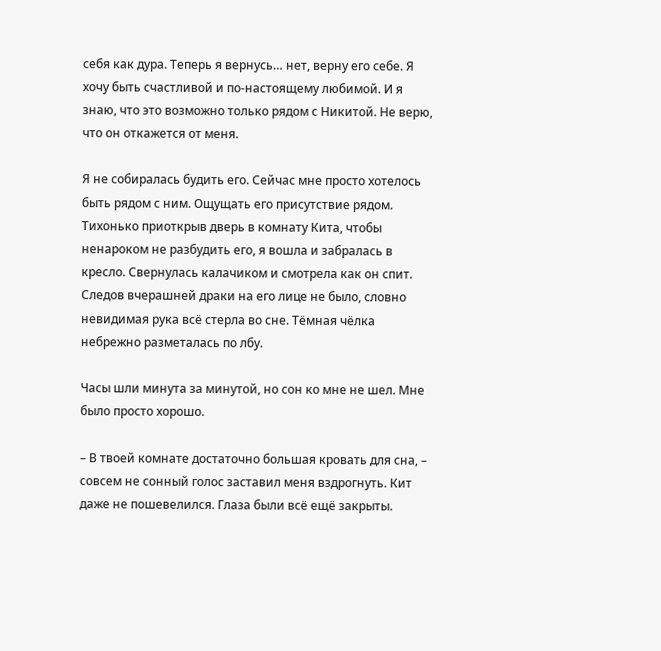себя как дура. Теперь я вернусь… нет, верну его себе. Я хочу быть счастливой и по‑настоящему любимой. И я знаю, что это возможно только рядом с Никитой. Не верю, что он откажется от меня.

Я не собиралась будить его. Сейчас мне просто хотелось быть рядом с ним. Ощущать его присутствие рядом. Тихонько приоткрыв дверь в комнату Кита, чтобы ненароком не разбудить его, я вошла и забралась в кресло. Свернулась калачиком и смотрела как он спит. Следов вчерашней драки на его лице не было, словно невидимая рука всё стерла во сне. Тёмная чёлка небрежно разметалась по лбу.

Часы шли минута за минутой, но сон ко мне не шел. Мне было просто хорошо.

– В твоей комнате достаточно большая кровать для сна, – совсем не сонный голос заставил меня вздрогнуть. Кит даже не пошевелился. Глаза были всё ещё закрыты.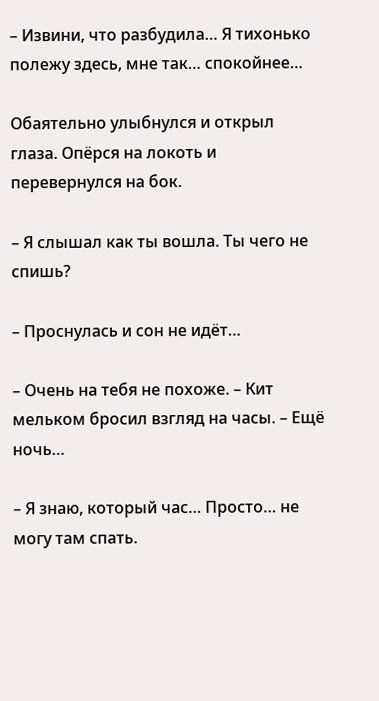– Извини, что разбудила… Я тихонько полежу здесь, мне так… спокойнее…

Обаятельно улыбнулся и открыл глаза. Опёрся на локоть и перевернулся на бок.

– Я слышал как ты вошла. Ты чего не спишь?

– Проснулась и сон не идёт…

– Очень на тебя не похоже. – Кит мельком бросил взгляд на часы. – Ещё ночь…

– Я знаю, который час… Просто… не могу там спать.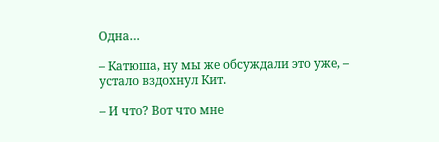Одна…

– Катюша, ну мы же обсуждали это уже, – устало вздохнул Кит.

– И что? Вот что мне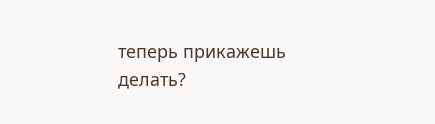теперь прикажешь делать?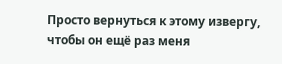Просто вернуться к этому извергу, чтобы он ещё раз меня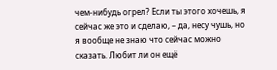чем‑нибудь огрел? Если ты этого хочешь, я сейчас же это и сделаю, – да, несу чушь, но я вообще не знаю что сейчас можно сказать. Любит ли он ещё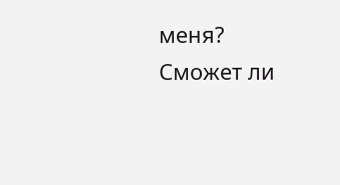меня? Сможет ли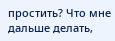простить? Что мне дальше делать,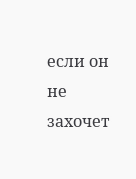если он не захочет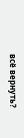всё вернуть?